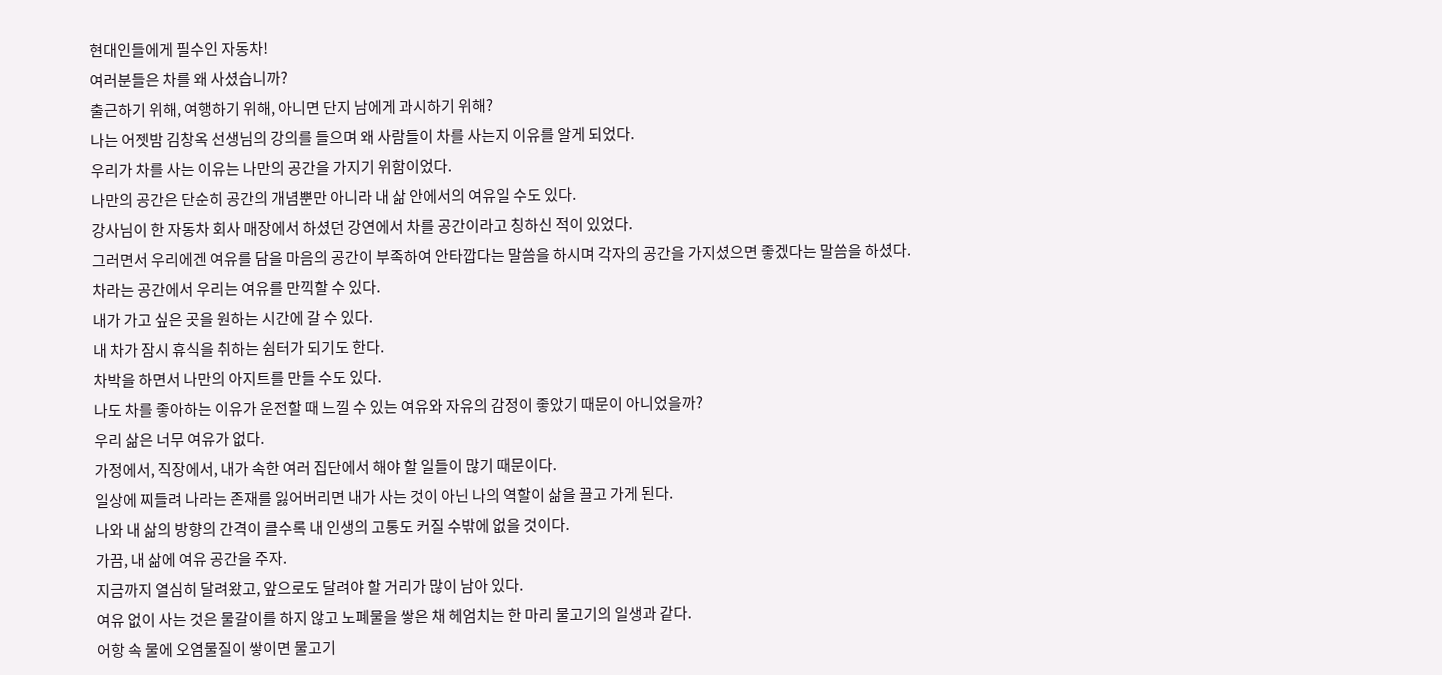현대인들에게 필수인 자동차!
여러분들은 차를 왜 사셨습니까?
출근하기 위해, 여행하기 위해, 아니면 단지 남에게 과시하기 위해?
나는 어젯밤 김창옥 선생님의 강의를 들으며 왜 사람들이 차를 사는지 이유를 알게 되었다.
우리가 차를 사는 이유는 나만의 공간을 가지기 위함이었다.
나만의 공간은 단순히 공간의 개념뿐만 아니라 내 삶 안에서의 여유일 수도 있다.
강사님이 한 자동차 회사 매장에서 하셨던 강연에서 차를 공간이라고 칭하신 적이 있었다.
그러면서 우리에겐 여유를 담을 마음의 공간이 부족하여 안타깝다는 말씀을 하시며 각자의 공간을 가지셨으면 좋겠다는 말씀을 하셨다.
차라는 공간에서 우리는 여유를 만끽할 수 있다.
내가 가고 싶은 곳을 원하는 시간에 갈 수 있다.
내 차가 잠시 휴식을 취하는 쉼터가 되기도 한다.
차박을 하면서 나만의 아지트를 만들 수도 있다.
나도 차를 좋아하는 이유가 운전할 때 느낄 수 있는 여유와 자유의 감정이 좋았기 때문이 아니었을까?
우리 삶은 너무 여유가 없다.
가정에서, 직장에서, 내가 속한 여러 집단에서 해야 할 일들이 많기 때문이다.
일상에 찌들려 나라는 존재를 잃어버리면 내가 사는 것이 아닌 나의 역할이 삶을 끌고 가게 된다.
나와 내 삶의 방향의 간격이 클수록 내 인생의 고통도 커질 수밖에 없을 것이다.
가끔, 내 삶에 여유 공간을 주자.
지금까지 열심히 달려왔고, 앞으로도 달려야 할 거리가 많이 남아 있다.
여유 없이 사는 것은 물갈이를 하지 않고 노폐물을 쌓은 채 헤엄치는 한 마리 물고기의 일생과 같다.
어항 속 물에 오염물질이 쌓이면 물고기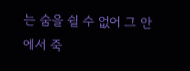는 숨을 쉴 수 없어 그 안에서 죽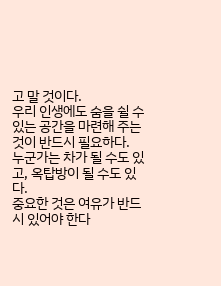고 말 것이다.
우리 인생에도 숨을 쉴 수 있는 공간을 마련해 주는 것이 반드시 필요하다.
누군가는 차가 될 수도 있고, 옥탑방이 될 수도 있다.
중요한 것은 여유가 반드시 있어야 한다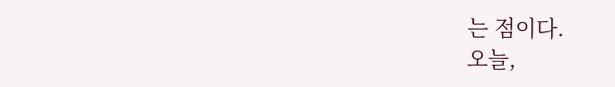는 점이다.
오늘,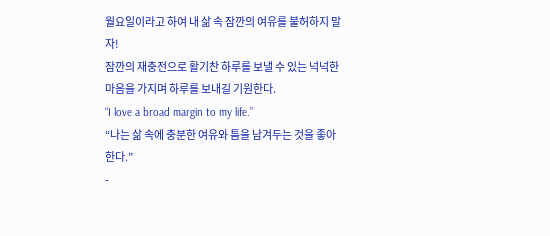월요일이라고 하여 내 삶 속 잠깐의 여유를 불허하지 말자!
잠깐의 재충전으로 활기찬 하루를 보낼 수 있는 넉넉한 마음을 가지며 하루를 보내길 기원한다.
“I love a broad margin to my life.”
“나는 삶 속에 충분한 여유와 틈을 남겨두는 것을 좋아한다.”
-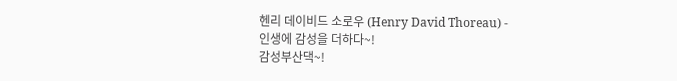헨리 데이비드 소로우 (Henry David Thoreau) -
인생에 감성을 더하다~!
감성부산댁~!